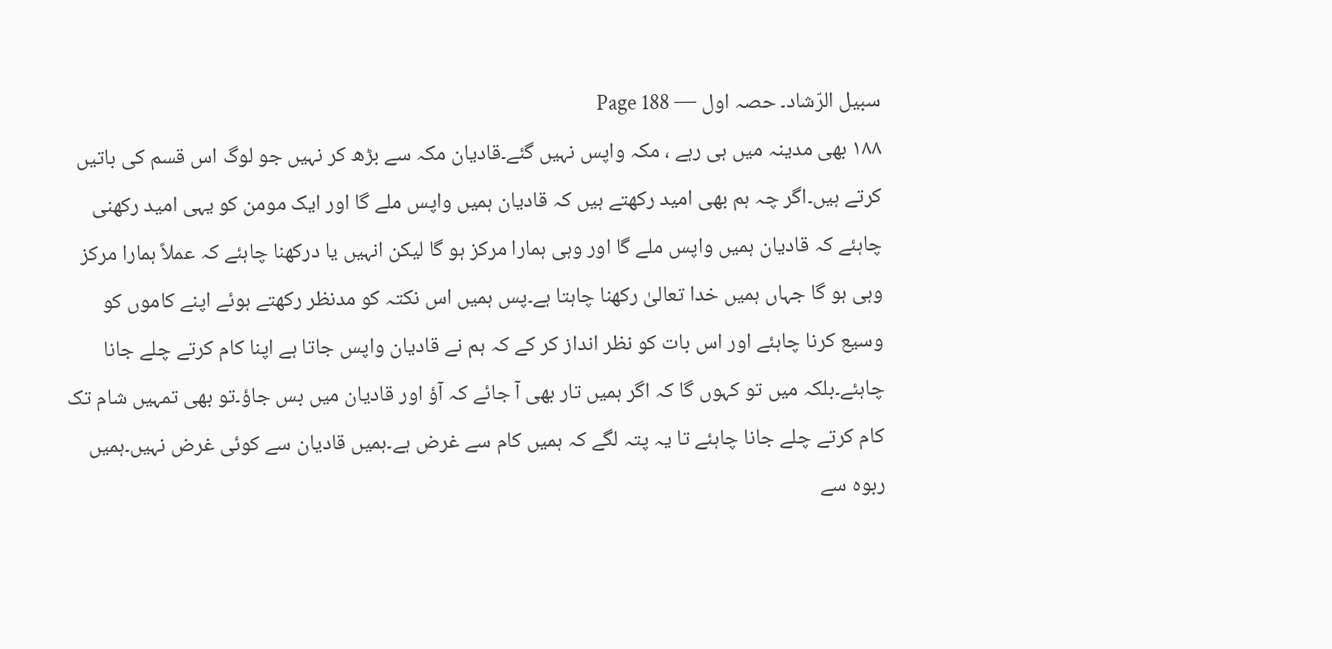سبیل الرّشاد۔ حصہ اول — Page 188
۱۸۸ بھی مدینہ میں ہی رہے ، مکہ واپس نہیں گئے۔قادیان مکہ سے بڑھ کر نہیں جو لوگ اس قسم کی باتیں کرتے ہیں۔اگر چہ ہم بھی امید رکھتے ہیں کہ قادیان ہمیں واپس ملے گا اور ایک مومن کو یہی امید رکھنی چاہئے کہ قادیان ہمیں واپس ملے گا اور وہی ہمارا مرکز ہو گا لیکن انہیں یا درکھنا چاہئے کہ عملاً ہمارا مرکز وہی ہو گا جہاں ہمیں خدا تعالیٰ رکھنا چاہتا ہے۔پس ہمیں اس نکتہ کو مدنظر رکھتے ہوئے اپنے کاموں کو وسیع کرنا چاہئے اور اس بات کو نظر انداز کر کے کہ ہم نے قادیان واپس جاتا ہے اپنا کام کرتے چلے جانا چاہئے۔بلکہ میں تو کہوں گا کہ اگر ہمیں تار بھی آ جائے کہ آؤ اور قادیان میں بس جاؤ۔تو بھی تمہیں شام تک کام کرتے چلے جانا چاہئے تا یہ پتہ لگے کہ ہمیں کام سے غرض ہے۔ہمیں قادیان سے کوئی غرض نہیں۔ہمیں ربوہ سے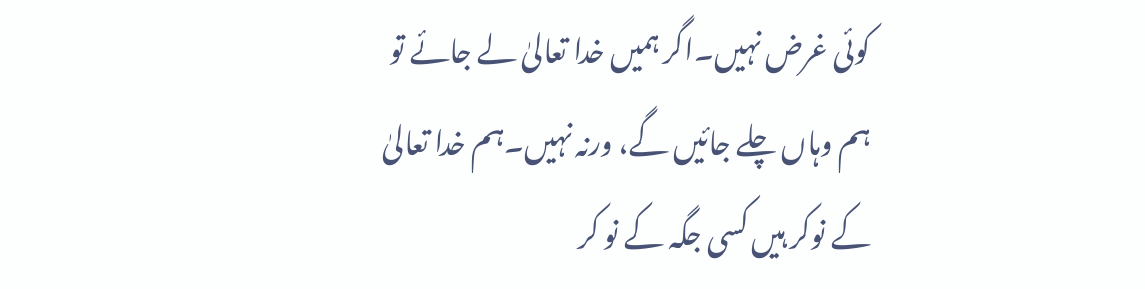کوئی غرض نہیں۔اگر ہمیں خدا تعالیٰ لے جائے تو ہم وہاں چلے جائیں گے، ورنہ نہیں۔ہم خدا تعالیٰ کے نوکر ہیں کسی جگہ کے نو کر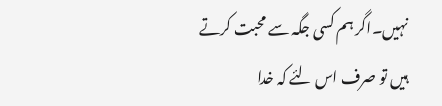نہیں۔اگر ہم کسی جگہ سے محبت کرتے ہیں تو صرف اس لئے کہ خدا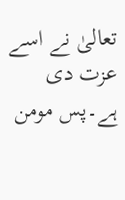تعالیٰ نے اسے عزت دی ہے۔پس مومن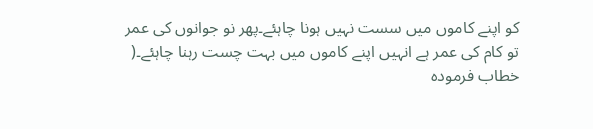کو اپنے کاموں میں سست نہیں ہونا چاہئے۔پھر نو جوانوں کی عمر تو کام کی عمر ہے انہیں اپنے کاموں میں بہت چست رہنا چاہئے۔( خطاب فرموده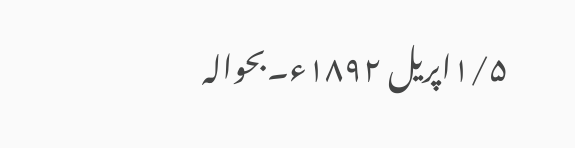۱/۵اپریل ۱۸۹۲ء۔بحوالہ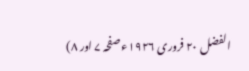الفضل ۲۰ فروری ۱۹۲۶ء صفحہ ۷ اور ۸)